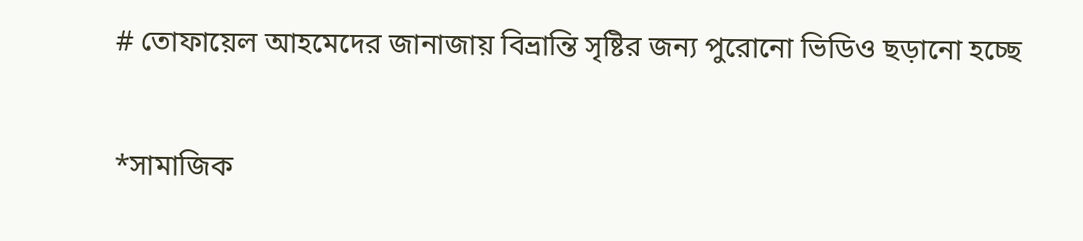# তোফায়েল আহমেদের জানাজায় বিভ্রান্তি সৃষ্টির জন্য পুরোনো ভিডিও ছড়ানো হচ্ছে

*সামাজিক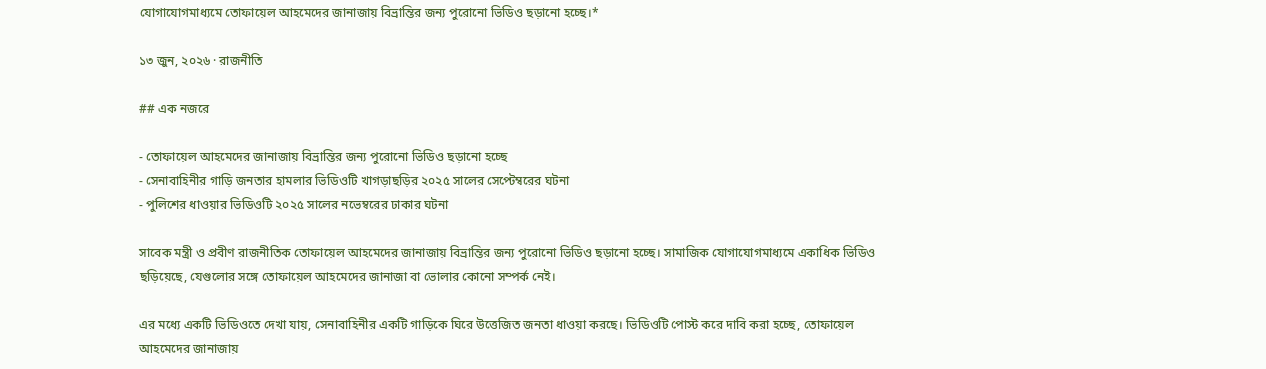যোগাযোগমাধ্যমে তোফায়েল আহমেদের জানাজায় বিভ্রান্তির জন্য পুরোনো ভিডিও ছড়ানো হচ্ছে।*

১৩ জুন, ২০২৬ · রাজনীতি

## এক নজরে

- তোফায়েল আহমেদের জানাজায় বিভ্রান্তির জন্য পুরোনো ভিডিও ছড়ানো হচ্ছে
- সেনাবাহিনীর গাড়ি জনতার হামলার ভিডিওটি খাগড়াছড়ির ২০২৫ সালের সেপ্টেম্বরের ঘটনা
- পুলিশের ধাওয়ার ভিডিওটি ২০২৫ সালের নভেম্বরের ঢাকার ঘটনা

সাবেক মন্ত্রী ও প্রবীণ রাজনীতিক তোফায়েল আহমেদের জানাজায় বিভ্রান্তির জন্য পুরোনো ভিডিও ছড়ানো হচ্ছে। সামাজিক যোগাযোগমাধ্যমে একাধিক ভিডিও ছড়িয়েছে, যেগুলোর সঙ্গে তোফায়েল আহমেদের জানাজা বা ভোলার কোনো সম্পর্ক নেই।

এর মধ্যে একটি ভিডিওতে দেখা যায়, সেনাবাহিনীর একটি গাড়িকে ঘিরে উত্তেজিত জনতা ধাওয়া করছে। ভিডিওটি পোস্ট করে দাবি করা হচ্ছে, তোফায়েল আহমেদের জানাজায়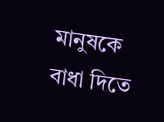মানুষকে বাধা দিতে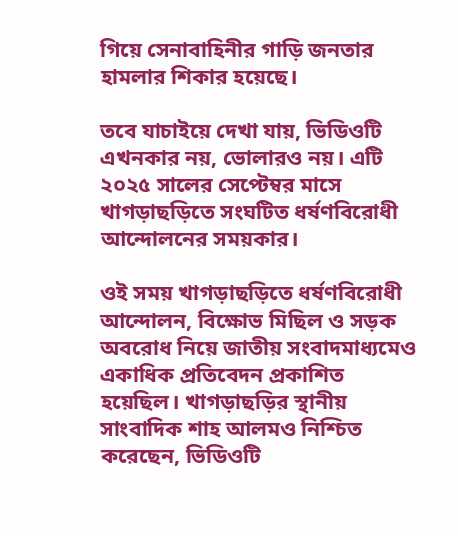গিয়ে সেনাবাহিনীর গাড়ি জনতার হামলার শিকার হয়েছে।

তবে যাচাইয়ে দেখা যায়, ভিডিওটি এখনকার নয়, ভোলারও নয়। এটি ২০২৫ সালের সেপ্টেম্বর মাসে খাগড়াছড়িতে সংঘটিত ধর্ষণবিরোধী আন্দোলনের সময়কার।

ওই সময় খাগড়াছড়িতে ধর্ষণবিরোধী আন্দোলন, বিক্ষোভ মিছিল ও সড়ক অবরোধ নিয়ে জাতীয় সংবাদমাধ্যমেও একাধিক প্রতিবেদন প্রকাশিত হয়েছিল। খাগড়াছড়ির স্থানীয় সাংবাদিক শাহ আলমও নিশ্চিত করেছেন, ভিডিওটি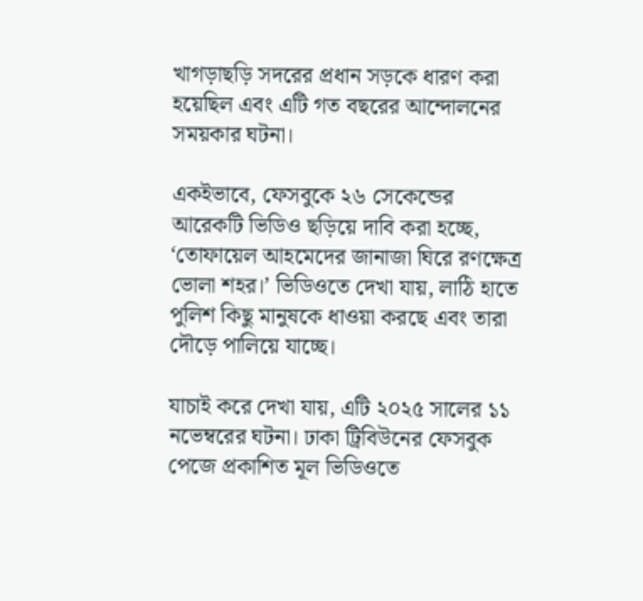খাগড়াছড়ি সদরের প্রধান সড়কে ধারণ করা হয়েছিল এবং এটি গত বছরের আন্দোলনের সময়কার ঘটনা।

একইভাবে, ফেসবুকে ২৬ সেকেন্ডের আরেকটি ভিডিও ছড়িয়ে দাবি করা হচ্ছে, ‘তোফায়েল আহমেদের জানাজা ঘিরে রণক্ষেত্র ভোলা শহর।’ ভিডিওতে দেখা যায়, লাঠি হাতে পুলিশ কিছু মানুষকে ধাওয়া করছে এবং তারা দৌড়ে পালিয়ে যাচ্ছে।

যাচাই করে দেখা যায়, এটি ২০২৫ সালের ১১ নভেম্বরের ঘটনা। ঢাকা ট্রিবিউনের ফেসবুক পেজে প্রকাশিত মূল ভিডিওতে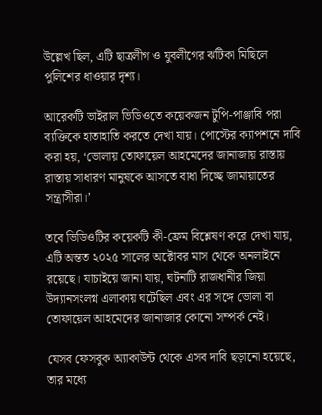উল্লেখ ছিল, এটি ছাত্রলীগ ও যুবলীগের ঝটিকা মিছিলে পুলিশের ধাওয়ার দৃশ্য।

আরেকটি ভাইরাল ভিডিওতে কয়েকজন টুপি-পাঞ্জাবি পরা ব্যক্তিকে হাতাহাতি করতে দেখা যায়। পোস্টের ক্যাপশনে দাবি করা হয়, ‘ভোলায় তোফায়েল আহমেদের জানাজায় রাস্তায় রাস্তায় সাধারণ মানুষকে আসতে বাধা দিচ্ছে জামায়াতের সন্ত্রাসীরা।’

তবে ভিডিওটির কয়েকটি কী-ফ্রেম বিশ্লেষণ করে দেখা যায়, এটি অন্তত ২০২৫ সালের অক্টোবর মাস থেকে অনলাইনে রয়েছে। যাচাইয়ে জানা যায়, ঘটনাটি রাজধানীর জিয়া উদ্যানসংলগ্ন এলাকায় ঘটেছিল এবং এর সঙ্গে ভোলা বা তোফায়েল আহমেদের জানাজার কোনো সম্পর্ক নেই।

যেসব ফেসবুক অ্যাকাউন্ট থেকে এসব দাবি ছড়ানো হয়েছে, তার মধ্যে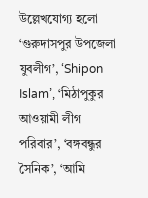উল্লেখযোগ্য হলো ‘গুরুদাসপুর উপজেলা যুবলীগ’, ‘Shipon Islam’, ‘মিঠাপুকুর আওয়ামী লীগ পরিবার’, ‘বঙ্গবন্ধুর সৈনিক’, ‘আমি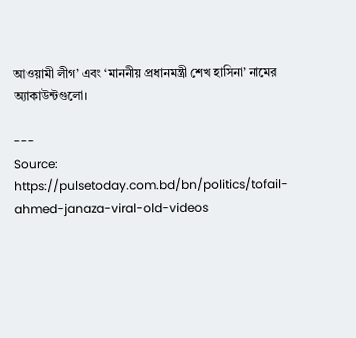আওয়ামী লীগ’ এবং ‘মাননীয় প্রধানমন্ত্রী শেখ হাসিনা’ নামের অ্যাকাউন্টগুলো।

---
Source: https://pulsetoday.com.bd/bn/politics/tofail-ahmed-janaza-viral-old-videos